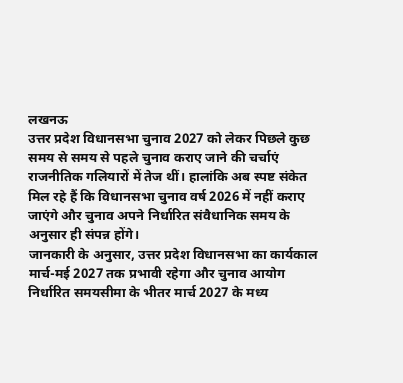लखनऊ
उत्तर प्रदेश विधानसभा चुनाव 2027 को लेकर पिछले कुछ समय से समय से पहले चुनाव कराए जाने की चर्चाएं राजनीतिक गलियारों में तेज थीं। हालांकि अब स्पष्ट संकेत मिल रहे हैं कि विधानसभा चुनाव वर्ष 2026 में नहीं कराए जाएंगे और चुनाव अपने निर्धारित संवैधानिक समय के अनुसार ही संपन्न होंगे।
जानकारी के अनुसार, उत्तर प्रदेश विधानसभा का कार्यकाल मार्च-मई 2027 तक प्रभावी रहेगा और चुनाव आयोग निर्धारित समयसीमा के भीतर मार्च 2027 के मध्य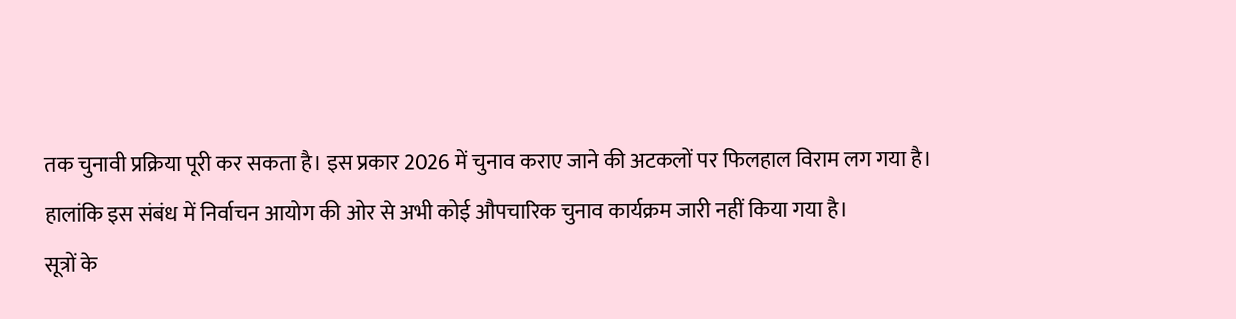तक चुनावी प्रक्रिया पूरी कर सकता है। इस प्रकार 2026 में चुनाव कराए जाने की अटकलों पर फिलहाल विराम लग गया है। हालांकि इस संबंध में निर्वाचन आयोग की ओर से अभी कोई औपचारिक चुनाव कार्यक्रम जारी नहीं किया गया है।
सूत्रों के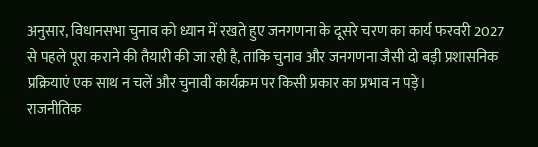अनुसार, विधानसभा चुनाव को ध्यान में रखते हुए जनगणना के दूसरे चरण का कार्य फरवरी 2027 से पहले पूरा कराने की तैयारी की जा रही है, ताकि चुनाव और जनगणना जैसी दो बड़ी प्रशासनिक प्रक्रियाएं एक साथ न चलें और चुनावी कार्यक्रम पर किसी प्रकार का प्रभाव न पड़े।
राजनीतिक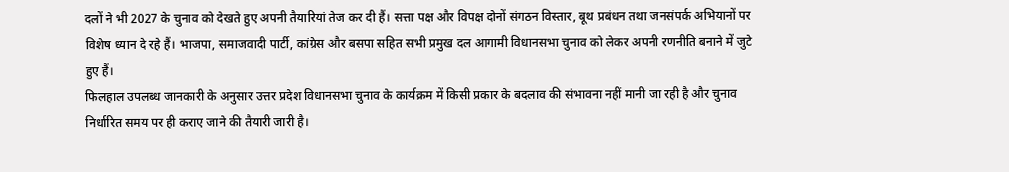दलों ने भी 2027 के चुनाव को देखते हुए अपनी तैयारियां तेज कर दी हैं। सत्ता पक्ष और विपक्ष दोनों संगठन विस्तार, बूथ प्रबंधन तथा जनसंपर्क अभियानों पर विशेष ध्यान दे रहे हैं। भाजपा, समाजवादी पार्टी, कांग्रेस और बसपा सहित सभी प्रमुख दल आगामी विधानसभा चुनाव को लेकर अपनी रणनीति बनाने में जुटे हुए हैं।
फिलहाल उपलब्ध जानकारी के अनुसार उत्तर प्रदेश विधानसभा चुनाव के कार्यक्रम में किसी प्रकार के बदलाव की संभावना नहीं मानी जा रही है और चुनाव निर्धारित समय पर ही कराए जाने की तैयारी जारी है।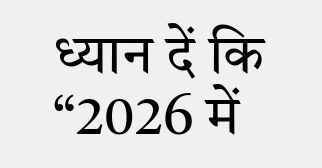ध्यान दें कि “2026 में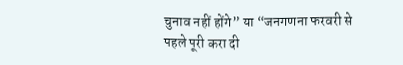चुनाव नहीं होंगे” या “जनगणना फरवरी से पहले पूरी करा दी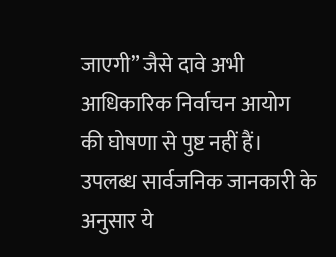जाएगी” जैसे दावे अभी आधिकारिक निर्वाचन आयोग की घोषणा से पुष्ट नहीं हैं। उपलब्ध सार्वजनिक जानकारी के अनुसार ये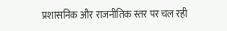प्रशासनिक और राजनीतिक स्तर पर चल रही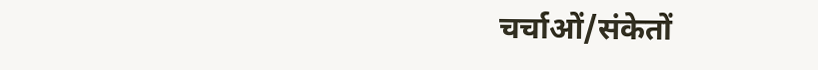चर्चाओं/संकेतों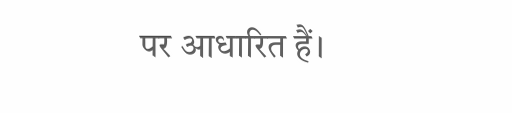पर आधारित हैं।